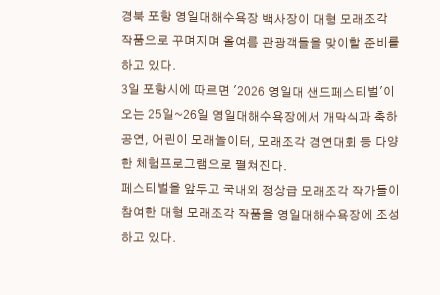경북 포항 영일대해수욕장 백사장이 대형 모래조각 작품으로 꾸며지며 올여름 관광객들을 맞이할 준비를 하고 있다.
3일 포항시에 따르면 '2026 영일대 샌드페스티벌'이 오는 25일~26일 영일대해수욕장에서 개막식과 축하공연, 어린이 모래놀이터, 모래조각 경연대회 등 다양한 체험프로그램으로 펼쳐진다.
페스티벌을 앞두고 국내외 정상급 모래조각 작가들이 참여한 대형 모래조각 작품을 영일대해수욕장에 조성하고 있다.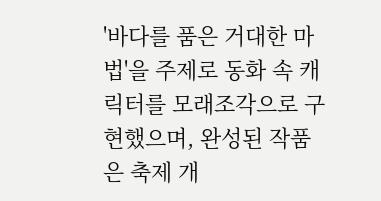'바다를 품은 거대한 마법'을 주제로 동화 속 캐릭터를 모래조각으로 구현했으며, 완성된 작품은 축제 개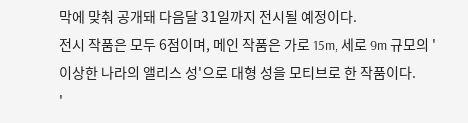막에 맞춰 공개돼 다음달 31일까지 전시될 예정이다.
전시 작품은 모두 6점이며, 메인 작품은 가로 15m, 세로 9m 규모의 '이상한 나라의 앨리스 성'으로 대형 성을 모티브로 한 작품이다.
'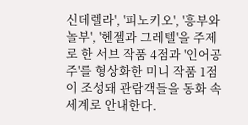신데렐라', '피노키오', '흥부와 놀부', '헨젤과 그레텔'을 주제로 한 서브 작품 4점과 '인어공주'를 형상화한 미니 작품 1점이 조성돼 관람객들을 동화 속 세계로 안내한다.